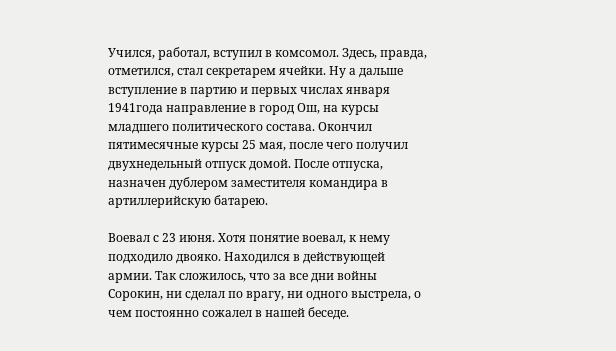Учился, работал, вступил в комсомол. Здесь, правда, отметился, стал секретарем ячейки. Ну а дальше вступление в партию и первых числах января 1941года направление в город Ош, на курсы младшего политического состава. Окончил пятимесячные курсы 25 мая, после чего получил двухнедельный отпуск домой. После отпуска, назначен дублером заместителя командира в артиллерийскую батарею.

Воевал с 23 июня. Хотя понятие воевал, к нему подходило двояко. Находился в действующей армии. Так сложилось, что за все дни войны Сорокин, ни сделал по врагу, ни одного выстрела, о чем постоянно сожалел в нашей беседе.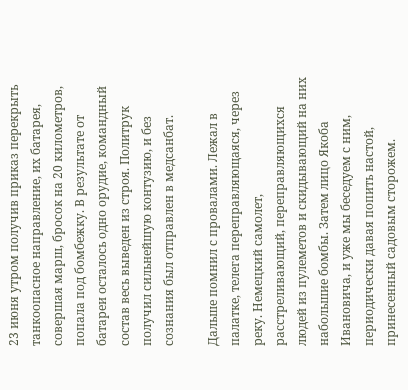23 июня утром получив приказ перекрыть танкоопасное направление, их батарея, совершая марш, бросок на 20 километров, попала под бомбежку. В результате от батареи осталось одно орудие, командный состав весь выведен из строя. Политрук получил сильнейшую контузию, и без сознания был отправлен в медсанбат.

Дальше помнил с провалами. Лежал в палатке, телега переправляющаяся, через реку. Немецкий самолет, расстреливающий, переправляющихся людей из пулеметов и скидывающий на них набольшие бомбы. Затем лицо Якоба Ивановича, и уже мы беседуем с ним, периодически давая попить настой, принесенный садовым сторожем.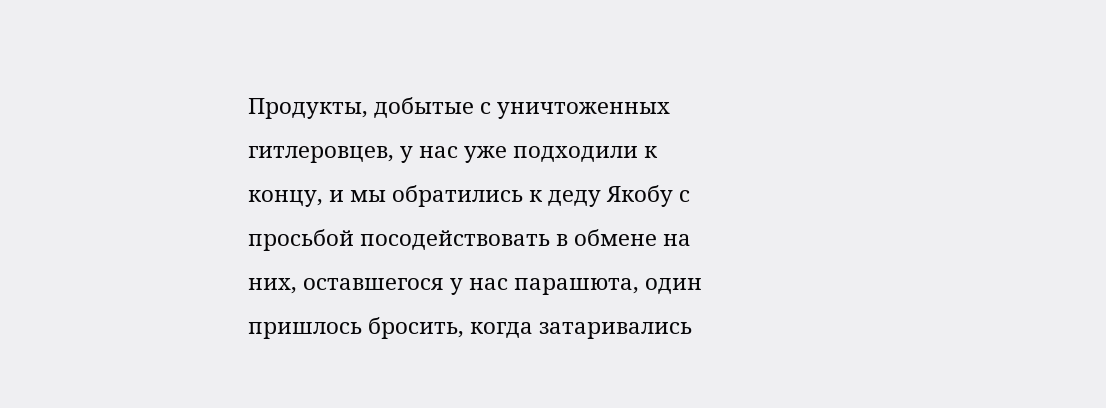Продукты, добытые с уничтоженных гитлеровцев, у нас уже подходили к концу, и мы обратились к деду Якобу с просьбой посодействовать в обмене на них, оставшегося у нас парашюта, один пришлось бросить, когда затаривались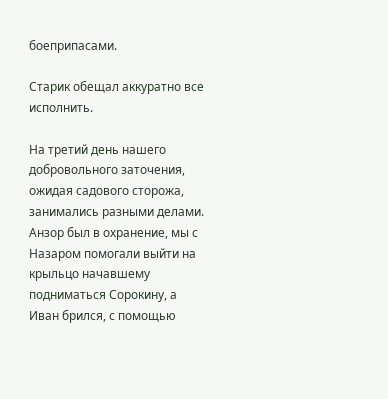боеприпасами.

Старик обещал аккуратно все исполнить.

На третий день нашего добровольного заточения, ожидая садового сторожа, занимались разными делами. Анзор был в охранение, мы с Назаром помогали выйти на крыльцо начавшему подниматься Сорокину, а Иван брился, с помощью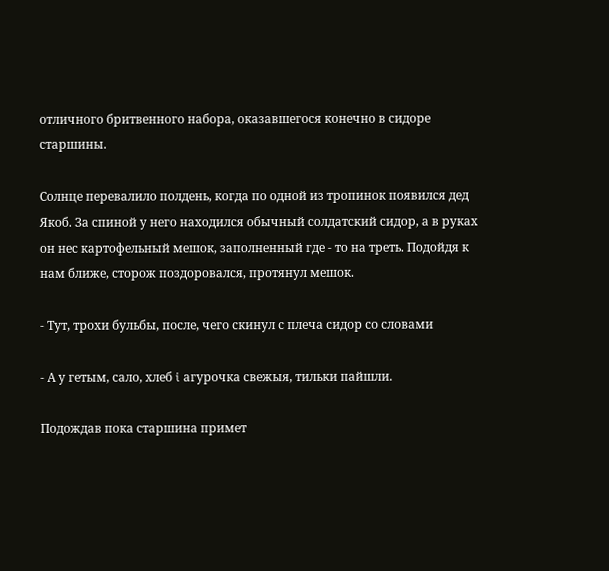отличного бритвенного набора, оказавшегося конечно в сидоре старшины.

Солнце перевалило полдень, когда по одной из тропинок появился дед Якоб. За спиной у него находился обычный солдатский сидор, а в руках он нес картофельный мешок, заполненный где - то на треть. Подойдя к нам ближе, сторож поздоровался, протянул мешок.

- Тут, трохи бульбы, после, чего скинул с плеча сидор со словами

- А у гетым, сало, хлеб i агурочка свежыя, тильки пайшли.

Подождав пока старшина примет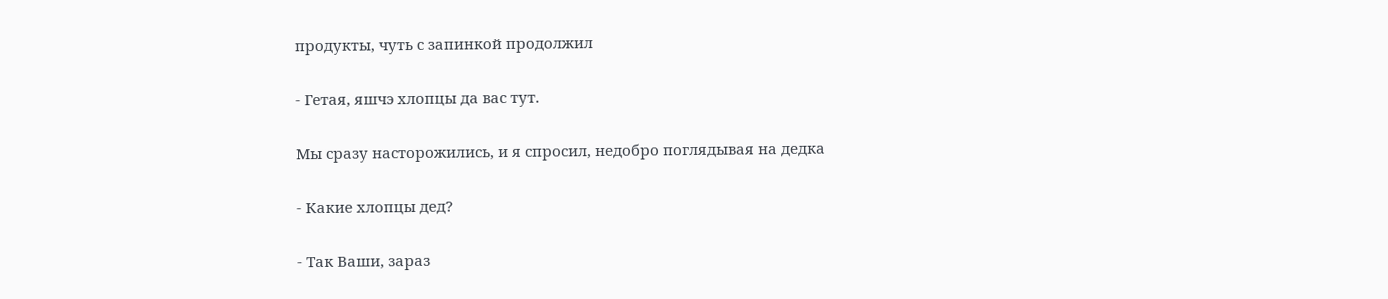продукты, чуть с запинкой продолжил

- Гетая, яшчэ хлопцы да вас тут.

Мы сразу насторожились, и я спросил, недобро поглядывая на дедка

- Какие хлопцы дед?

- Так Ваши, зараз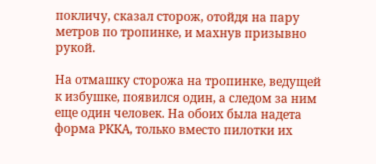покличу, сказал сторож, отойдя на пару метров по тропинке, и махнув призывно рукой.

На отмашку сторожа на тропинке, ведущей к избушке, появился один, а следом за ним еще один человек. На обоих была надета форма РККА, только вместо пилотки их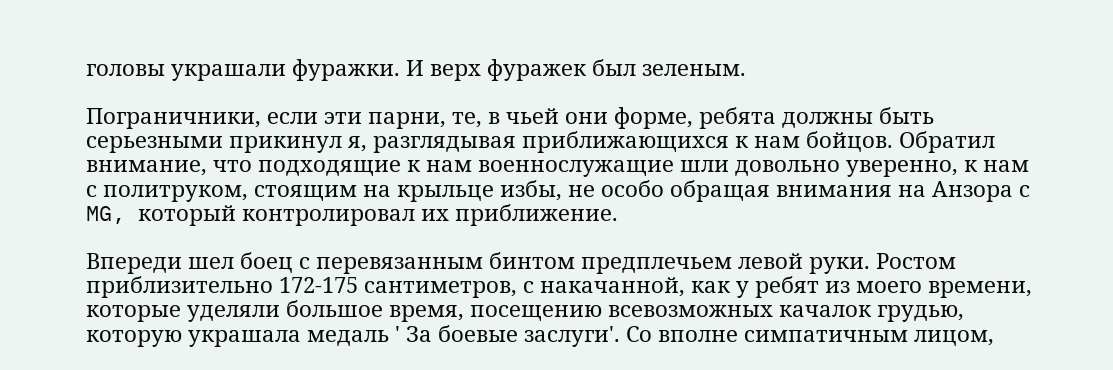головы украшали фуражки. И верх фуражек был зеленым.

Пограничники, если эти парни, те, в чьей они форме, ребята должны быть серьезными прикинул я, разглядывая приближающихся к нам бойцов. Обратил внимание, что подходящие к нам военнослужащие шли довольно уверенно, к нам с политруком, стоящим на крыльце избы, не особо обращая внимания на Анзора с MG, который контролировал их приближение.

Впереди шел боец с перевязанным бинтом предплечьем левой руки. Ростом приблизительно 172-175 сантиметров, с накачанной, как у ребят из моего времени, которые уделяли большое время, посещению всевозможных качалок грудью, которую украшала медаль ' За боевые заслуги'. Со вполне симпатичным лицом,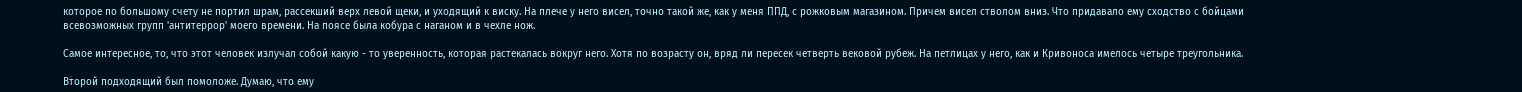которое по большому счету не портил шрам, рассекший верх левой щеки, и уходящий к виску. На плече у него висел, точно такой же, как у меня ППД, с рожковым магазином. Причем висел стволом вниз. Что придавало ему сходство с бойцами всевозможных групп 'антитеррор' моего времени. На поясе была кобура с наганом и в чехле нож.

Самое интересное, то, что этот человек излучал собой какую - то уверенность, которая растекалась вокруг него. Хотя по возрасту он, вряд ли пересек четверть вековой рубеж. На петлицах у него, как и Кривоноса имелось четыре треугольника.

Второй подходящий был помоложе. Думаю, что ему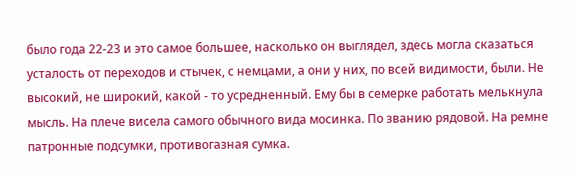было года 22-23 и это самое большее, насколько он выглядел, здесь могла сказаться усталость от переходов и стычек, с немцами, а они у них, по всей видимости, были. Не высокий, не широкий, какой - то усредненный. Ему бы в семерке работать мелькнула мысль. На плече висела самого обычного вида мосинка. По званию рядовой. На ремне патронные подсумки, противогазная сумка.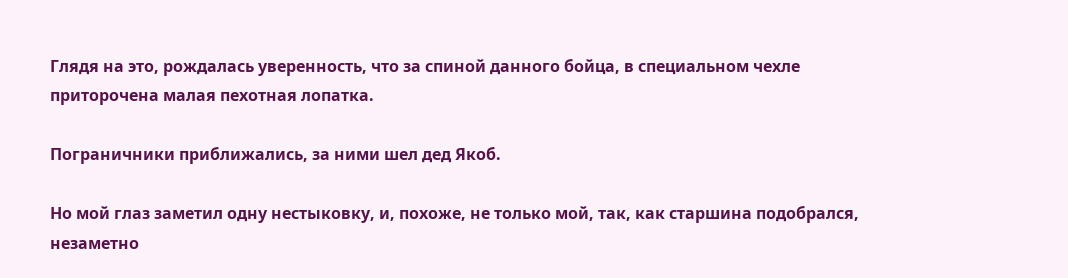Глядя на это, рождалась уверенность, что за спиной данного бойца, в специальном чехле приторочена малая пехотная лопатка.

Пограничники приближались, за ними шел дед Якоб.

Но мой глаз заметил одну нестыковку, и, похоже, не только мой, так, как старшина подобрался, незаметно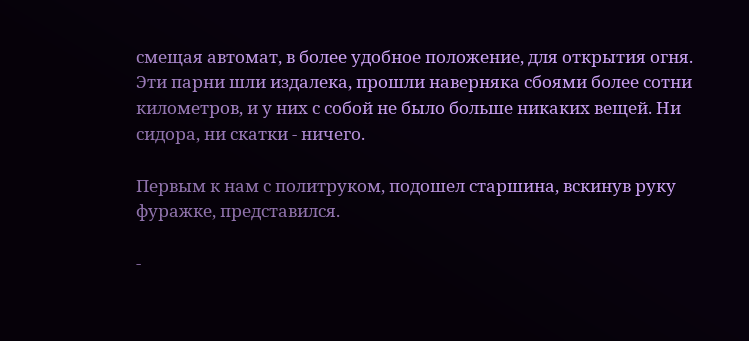смещая автомат, в более удобное положение, для открытия огня. Эти парни шли издалека, прошли наверняка сбоями более сотни километров, и у них с собой не было больше никаких вещей. Ни сидора, ни скатки - ничего.

Первым к нам с политруком, подошел старшина, вскинув руку фуражке, представился.

-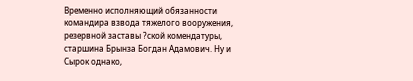Временно исполняющий обязанности командира взвода тяжелого вооружения, резервной заставы ?ской комендатуры, старшина Брынза Богдан Адамович. Ну и Сырок однако,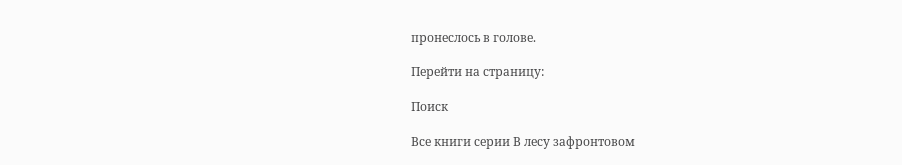пронеслось в голове.

Перейти на страницу:

Поиск

Все книги серии В лесу зафронтовом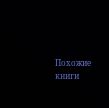Похожие книги